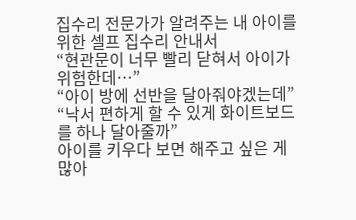집수리 전문가가 알려주는 내 아이를 위한 셀프 집수리 안내서
“현관문이 너무 빨리 닫혀서 아이가 위험한데…”
“아이 방에 선반을 달아줘야겠는데”
“낙서 편하게 할 수 있게 화이트보드를 하나 달아줄까”
아이를 키우다 보면 해주고 싶은 게 많아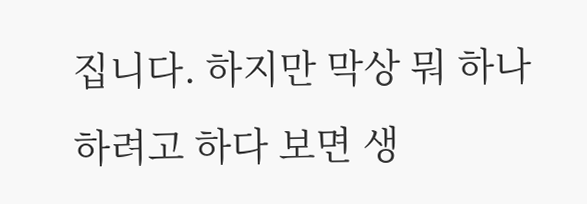집니다. 하지만 막상 뭐 하나 하려고 하다 보면 생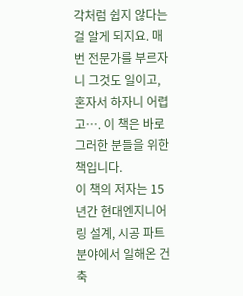각처럼 쉽지 않다는 걸 알게 되지요. 매번 전문가를 부르자니 그것도 일이고, 혼자서 하자니 어렵고…. 이 책은 바로 그러한 분들을 위한 책입니다.
이 책의 저자는 15년간 현대엔지니어링 설계, 시공 파트 분야에서 일해온 건축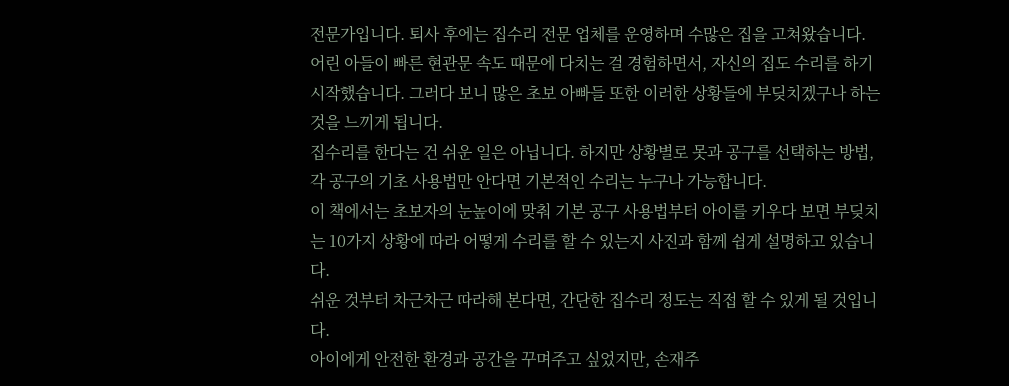전문가입니다. 퇴사 후에는 집수리 전문 업체를 운영하며 수많은 집을 고쳐왔습니다.
어린 아들이 빠른 현관문 속도 때문에 다치는 걸 경험하면서, 자신의 집도 수리를 하기 시작했습니다. 그러다 보니 많은 초보 아빠들 또한 이러한 상황들에 부딪치겠구나 하는 것을 느끼게 됩니다.
집수리를 한다는 건 쉬운 일은 아닙니다. 하지만 상황별로 못과 공구를 선택하는 방법, 각 공구의 기초 사용법만 안다면 기본적인 수리는 누구나 가능합니다.
이 책에서는 초보자의 눈높이에 맞춰 기본 공구 사용법부터 아이를 키우다 보면 부딪치는 10가지 상황에 따라 어떻게 수리를 할 수 있는지 사진과 함께 쉽게 설명하고 있습니다.
쉬운 것부터 차근차근 따라해 본다면, 간단한 집수리 정도는 직접 할 수 있게 될 것입니다.
아이에게 안전한 환경과 공간을 꾸며주고 싶었지만, 손재주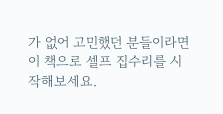가 없어 고민했던 분들이라면 이 책으로 셀프 집수리를 시작해보세요.